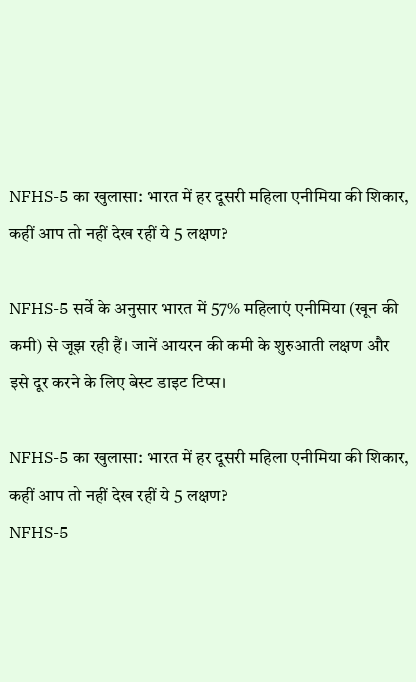NFHS-5 का खुलासा: भारत में हर दूसरी महिला एनीमिया की शिकार, कहीं आप तो नहीं देख रहीं ये 5 लक्षण?

NFHS-5 सर्वे के अनुसार भारत में 57% महिलाएं एनीमिया (खून की कमी) से जूझ रही हैं। जानें आयरन की कमी के शुरुआती लक्षण और इसे दूर करने के लिए बेस्ट डाइट टिप्स।

NFHS-5 का खुलासा: भारत में हर दूसरी महिला एनीमिया की शिकार, कहीं आप तो नहीं देख रहीं ये 5 लक्षण?
NFHS-5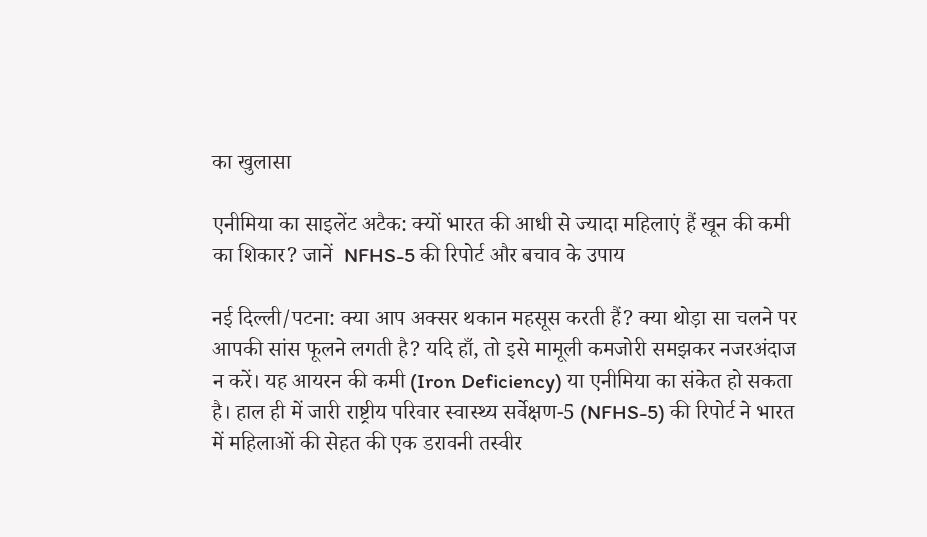का खुलासा

एनीमिया का साइलेंट अटैक: क्यों भारत की आधी से ज्यादा महिलाएं हैं खून की कमी का शिकार? जानें  NFHS-5 की रिपोर्ट और बचाव के उपाय

नई दिल्ली/पटना: क्या आप अक्सर थकान महसूस करती हैं? क्या थोड़ा सा चलने पर आपकी सांस फूलने लगती है? यदि हाँ, तो इसे मामूली कमजोरी समझकर नजरअंदाज न करें। यह आयरन की कमी (Iron Deficiency) या एनीमिया का संकेत हो सकता है। हाल ही में जारी राष्ट्रीय परिवार स्वास्थ्य सर्वेक्षण-5 (NFHS-5) की रिपोर्ट ने भारत में महिलाओं की सेहत की एक डरावनी तस्वीर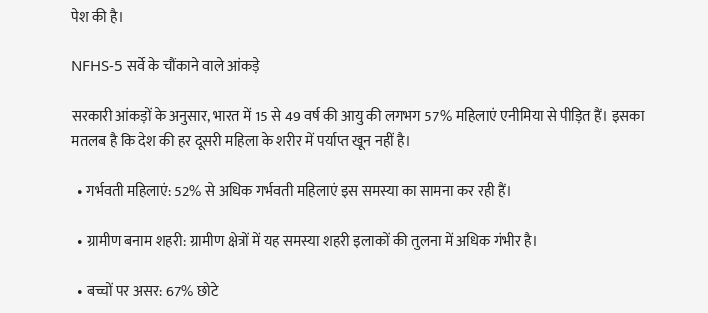पेश की है।

NFHS-5 सर्वे के चौंकाने वाले आंकड़े

सरकारी आंकड़ों के अनुसार, भारत में 15 से 49 वर्ष की आयु की लगभग 57% महिलाएं एनीमिया से पीड़ित हैं। इसका मतलब है कि देश की हर दूसरी महिला के शरीर में पर्याप्त खून नहीं है।

  • गर्भवती महिलाएं: 52% से अधिक गर्भवती महिलाएं इस समस्या का सामना कर रही हैं।

  • ग्रामीण बनाम शहरी: ग्रामीण क्षेत्रों में यह समस्या शहरी इलाकों की तुलना में अधिक गंभीर है।

  • बच्चों पर असर: 67% छोटे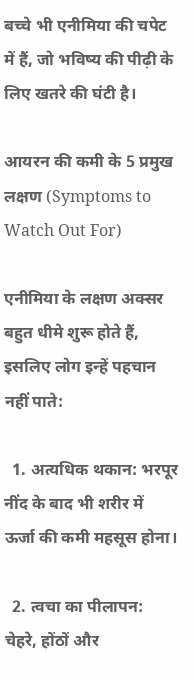बच्चे भी एनीमिया की चपेट में हैं, जो भविष्य की पीढ़ी के लिए खतरे की घंटी है।

आयरन की कमी के 5 प्रमुख लक्षण (Symptoms to Watch Out For)

एनीमिया के लक्षण अक्सर बहुत धीमे शुरू होते हैं, इसलिए लोग इन्हें पहचान नहीं पाते:

  1. अत्यधिक थकान: भरपूर नींद के बाद भी शरीर में ऊर्जा की कमी महसूस होना।

  2. त्वचा का पीलापन: चेहरे, होंठों और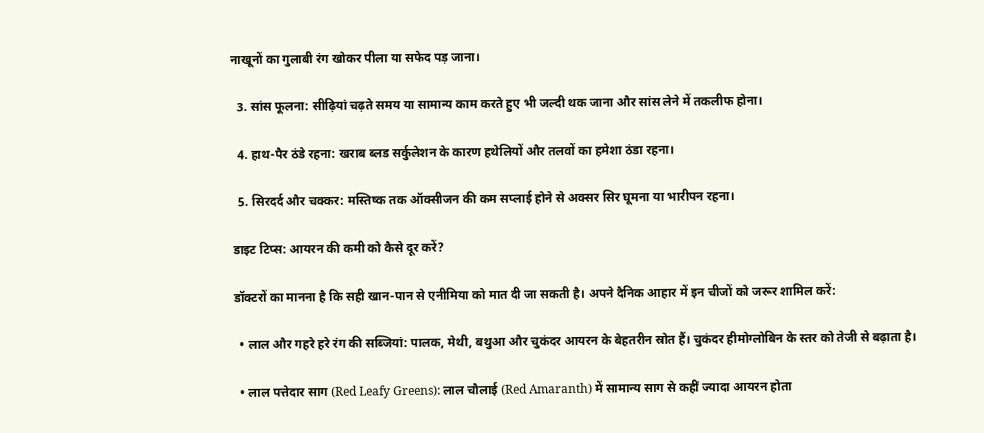नाखूनों का गुलाबी रंग खोकर पीला या सफेद पड़ जाना।

  3. सांस फूलना: सीढ़ियां चढ़ते समय या सामान्य काम करते हुए भी जल्दी थक जाना और सांस लेने में तकलीफ होना।

  4. हाथ-पैर ठंडे रहना: खराब ब्लड सर्कुलेशन के कारण हथेलियों और तलवों का हमेशा ठंडा रहना।

  5. सिरदर्द और चक्कर: मस्तिष्क तक ऑक्सीजन की कम सप्लाई होने से अक्सर सिर घूमना या भारीपन रहना।

डाइट टिप्स: आयरन की कमी को कैसे दूर करें?

डॉक्टरों का मानना है कि सही खान-पान से एनीमिया को मात दी जा सकती है। अपने दैनिक आहार में इन चीजों को जरूर शामिल करें:

  • लाल और गहरे हरे रंग की सब्जियां: पालक, मेथी, बथुआ और चुकंदर आयरन के बेहतरीन स्रोत हैं। चुकंदर हीमोग्लोबिन के स्तर को तेजी से बढ़ाता है।

  • लाल पत्तेदार साग (Red Leafy Greens): लाल चौलाई (Red Amaranth) में सामान्य साग से कहीं ज्यादा आयरन होता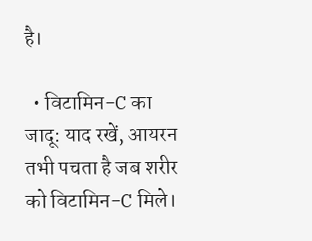है।

  • विटामिन-C का जादू: याद रखें, आयरन तभी पचता है जब शरीर को विटामिन-C मिले।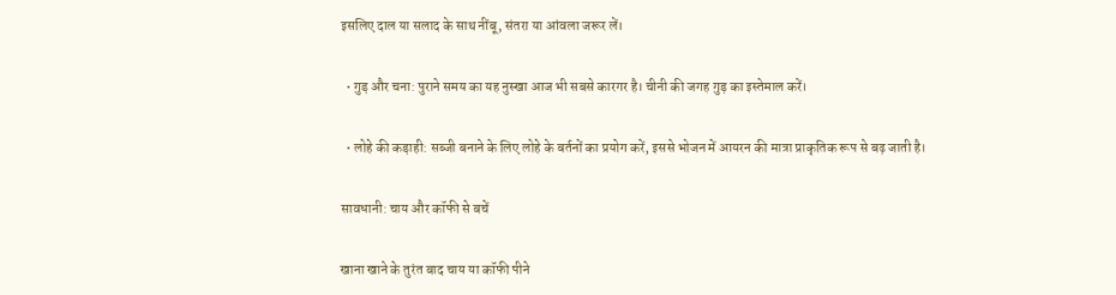इसलिए दाल या सलाद के साथ नींबू, संतरा या आंवला जरूर लें।

  • गुड़ और चना: पुराने समय का यह नुस्खा आज भी सबसे कारगर है। चीनी की जगह गुड़ का इस्तेमाल करें।

  • लोहे की कड़ाही: सब्जी बनाने के लिए लोहे के बर्तनों का प्रयोग करें, इससे भोजन में आयरन की मात्रा प्राकृतिक रूप से बढ़ जाती है।

सावधानी: चाय और कॉफी से बचें

खाना खाने के तुरंत बाद चाय या कॉफी पीने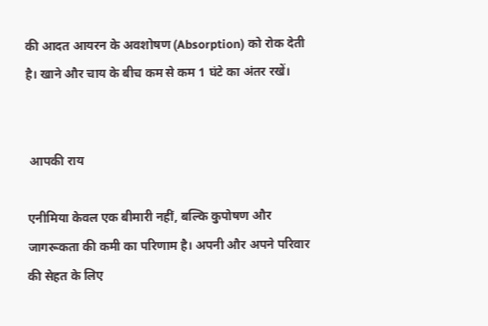की आदत आयरन के अवशोषण (Absorption) को रोक देती है। खाने और चाय के बीच कम से कम 1 घंटे का अंतर रखें।


 आपकी राय

एनीमिया केवल एक बीमारी नहीं, बल्कि कुपोषण और जागरूकता की कमी का परिणाम है। अपनी और अपने परिवार की सेहत के लिए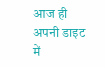आज ही अपनी डाइट में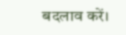बदलाव करें।